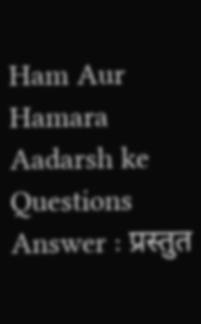Ham Aur Hamara Aadarsh ke Questions Answer : प्रस्तुत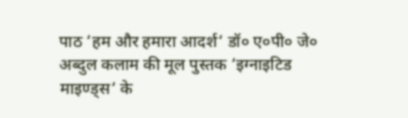पाठ ‘हम और हमारा आदर्श‘ डॉ० ए०पी० जे० अब्दुल कलाम की मूल पुस्तक ‘इग्नाइटिड माइण्ड्स‘ के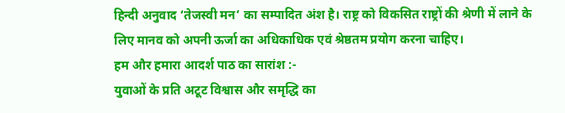हिन्दी अनुवाद ‘तेजस्वी मन’ का सम्पादित अंश है। राष्ट्र को विकसित राष्ट्रों की श्रेणी में लाने के लिए मानव को अपनी ऊर्जा का अधिकाधिक एवं श्रेष्ठतम प्रयोग करना चाहिए।
हम और हमारा आदर्श पाठ का सारांश :-
युवाओं के प्रति अटूट विश्वास और समृद्धि का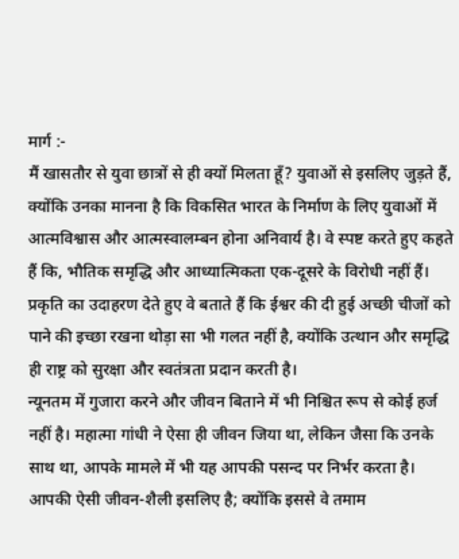मार्ग :-
मैं खासतौर से युवा छात्रों से ही क्यों मिलता हूँ? युवाओं से इसलिए जुड़ते हैं, क्योंकि उनका मानना है कि विकसित भारत के निर्माण के लिए युवाओं में आत्मविश्वास और आत्मस्वालम्बन होना अनिवार्य है। वे स्पष्ट करते हुए कहते हैं कि, भौतिक समृद्धि और आध्यात्मिकता एक-दूसरे के विरोधी नहीं हैं। प्रकृति का उदाहरण देते हुए वे बताते हैं कि ईश्वर की दी हुई अच्छी चीजों को पाने की इच्छा रखना थोड़ा सा भी गलत नहीं है, क्योंकि उत्थान और समृद्धि ही राष्ट्र को सुरक्षा और स्वतंत्रता प्रदान करती है।
न्यूनतम में गुजारा करने और जीवन बिताने में भी निश्चित रूप से कोई हर्ज नहीं है। महात्मा गांधी ने ऐसा ही जीवन जिया था, लेकिन जैसा कि उनके साथ था, आपके मामले में भी यह आपकी पसन्द पर निर्भर करता है। आपकी ऐसी जीवन-शैली इसलिए है; क्योंकि इससे वे तमाम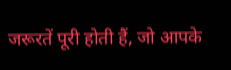जरूरतें पूरी होती हैं, जो आपके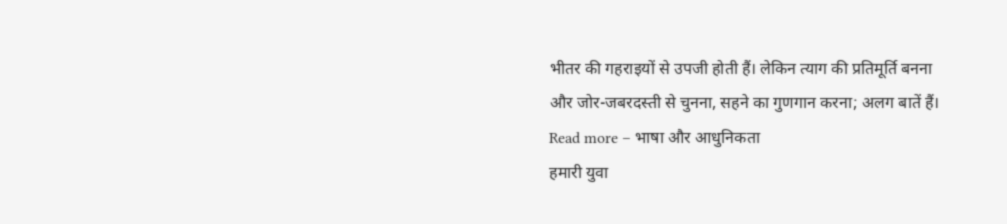भीतर की गहराइयों से उपजी होती हैं। लेकिन त्याग की प्रतिमूर्ति बनना और जोर-जबरदस्ती से चुनना, सहने का गुणगान करना; अलग बातें हैं। Read more – भाषा और आधुनिकता
हमारी युवा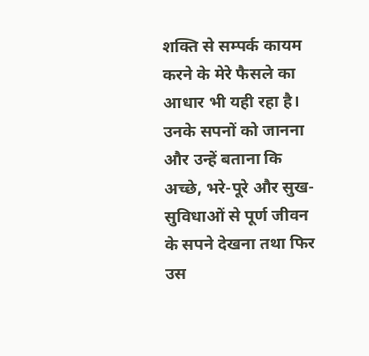शक्ति से सम्पर्क कायम करने के मेरे फैसले का आधार भी यही रहा है। उनके सपनों को जानना और उन्हें बताना कि अच्छे, भरे-पूरे और सुख-सुविधाओं से पूर्ण जीवन के सपने देखना तथा फिर उस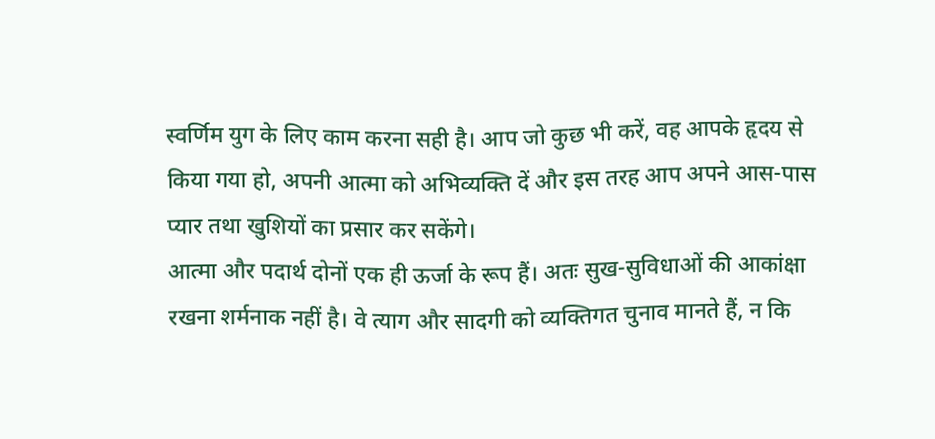स्वर्णिम युग के लिए काम करना सही है। आप जो कुछ भी करें, वह आपके हृदय से किया गया हो, अपनी आत्मा को अभिव्यक्ति दें और इस तरह आप अपने आस-पास प्यार तथा खुशियों का प्रसार कर सकेंगे।
आत्मा और पदार्थ दोनों एक ही ऊर्जा के रूप हैं। अतः सुख-सुविधाओं की आकांक्षा रखना शर्मनाक नहीं है। वे त्याग और सादगी को व्यक्तिगत चुनाव मानते हैं, न कि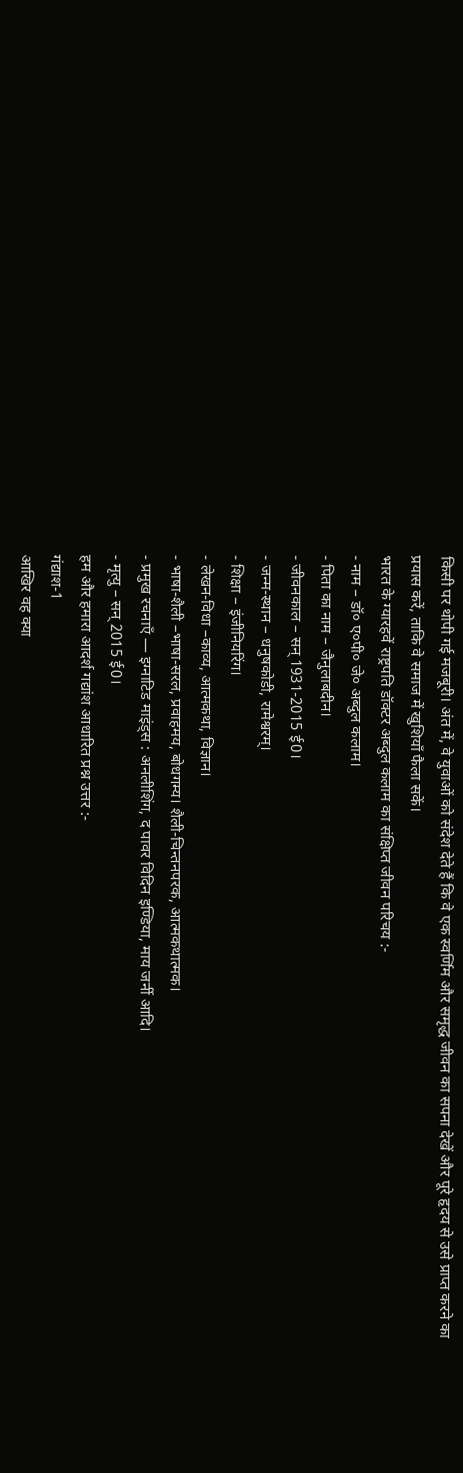किसी पर थोपी गई मजबूरी। अंत में, वे युवाओं को संदेश देते हैं कि वे एक स्वर्णिम और समृद्ध जीवन का सपना देखें और पूरे हृदय से उसे प्राप्त करने का प्रयास करें, ताकि वे समाज में खुशियाँ फैला सकें।
भारत के ग्यारहवें राष्ट्रपति डॉक्टर अब्दुल कलाम का संक्षिप्त जीवन परिचय :-
- नाम – डॉ० ए०पी० जे० अब्दुल कलाम।
- पिता का नाम – जैनुलाबदीन।
- जीवनकाल – सन् 1931-2015 ई0।
- जन्म-स्थान – धनुषकोडी, रामेश्वरम्।
- शिक्षा – इंजीनियरिंग।
- लेखन-विधा –काव्य, आत्मकथा, विज्ञान।
- भाषा-शैली –भाषा-सरल, प्रवाहमय, बोधगम्य। शैली-चिन्तनपरक, आत्मकथात्मक।
- प्रमुख रचनाएँ — इग्नाटिड माइंड्स : अनलीशिंग, द पावर विदिन इण्डिया, माय जर्नी आदि।
- मृत्यु – सन् 2015 ई0।
हम और हमारा आदर्श गद्यांश आधारित प्रश्न उत्तर :-
गंद्याश-1
आखिर वह क्या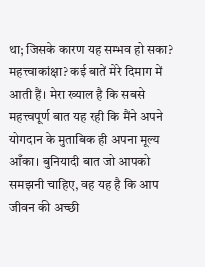था; जिसके कारण यह सम्भव हो सका? महत्त्वाकांक्षा? कई बातें मेरे दिमाग में आती हैं। मेरा ख्याल है कि सबसे महत्त्वपूर्ण बात यह रही कि मैंने अपने योगदान के मुताबिक ही अपना मूल्य आँका। बुनियादी बात जो आपको समझनी चाहिए, वह यह है कि आप जीवन की अच्छी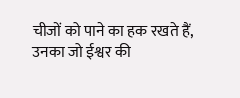चीजों को पाने का हक रखते हैं, उनका जो ईश्वर की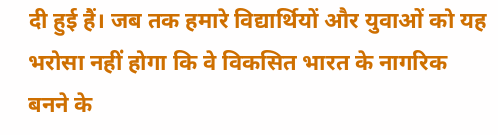दी हुई हैं। जब तक हमारे विद्यार्थियों और युवाओं को यह भरोसा नहीं होगा कि वे विकसित भारत के नागरिक बनने के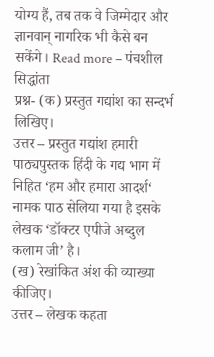योग्य हैं, तब तक वे जिम्मेदार और ज्ञानवान् नागरिक भी कैसे बन सकेंगे। Read more – पंचशील सिद्धांता
प्रश्न- (क) प्रस्तुत गद्यांश का सन्दर्भ लिखिए।
उत्तर – प्रस्तुत गद्यांश हमारी पाठ्यपुस्तक हिंदी के गद्य भाग में निहित ‘हम और हमारा आदर्श‘ नामक पाठ सेलिया गया है इसके लेखक ‘डॉक्टर एपीजे अब्दुल कलाम जी’ है।
(ख) रेखांकित अंश की व्याख्या कीजिए।
उत्तर – लेखक कहता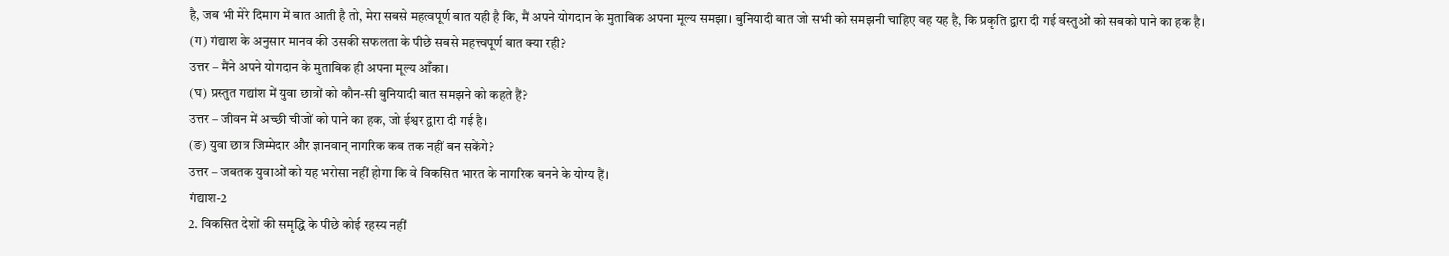है, जब भी मेरे दिमाग में बात आती है तो, मेरा सबसे महत्वपूर्ण बात यही है कि, मैं अपने योगदान के मुताबिक अपना मूल्य समझा। बुनियादी बात जो सभी को समझनी चाहिए वह यह है, कि प्रकृति द्वारा दी गई वस्तुओं को सबको पाने का हक है।
(ग) गंद्याश के अनुसार मानव की उसकी सफलता के पीछे सबसे महत्त्वपूर्ण बात क्या रही?
उत्तर – मैंने अपने योगदान के मुताबिक ही अपना मूल्य आँका।
(घ) प्रस्तुत गद्यांश में युवा छात्रों को कौन-सी बुनियादी बात समझने को कहते हैं?
उत्तर – जीवन में अच्छी चीजों को पाने का हक, जो ईश्वर द्वारा दी गई है।
(ङ) युवा छात्र जिम्मेदार और ज्ञानवान् नागरिक कब तक नहीं बन सकेंगे?
उत्तर – जबतक युवाओं को यह भरोसा नहीं होगा कि वे विकसित भारत के नागरिक बनने के योग्य हैं।
गंद्याश-2
2. विकसित देशों की समृद्धि के पीछे कोई रहस्य नहीं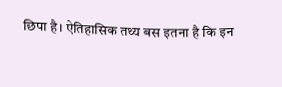छिपा है। ऐतिहासिक तथ्य बस इतना है कि इन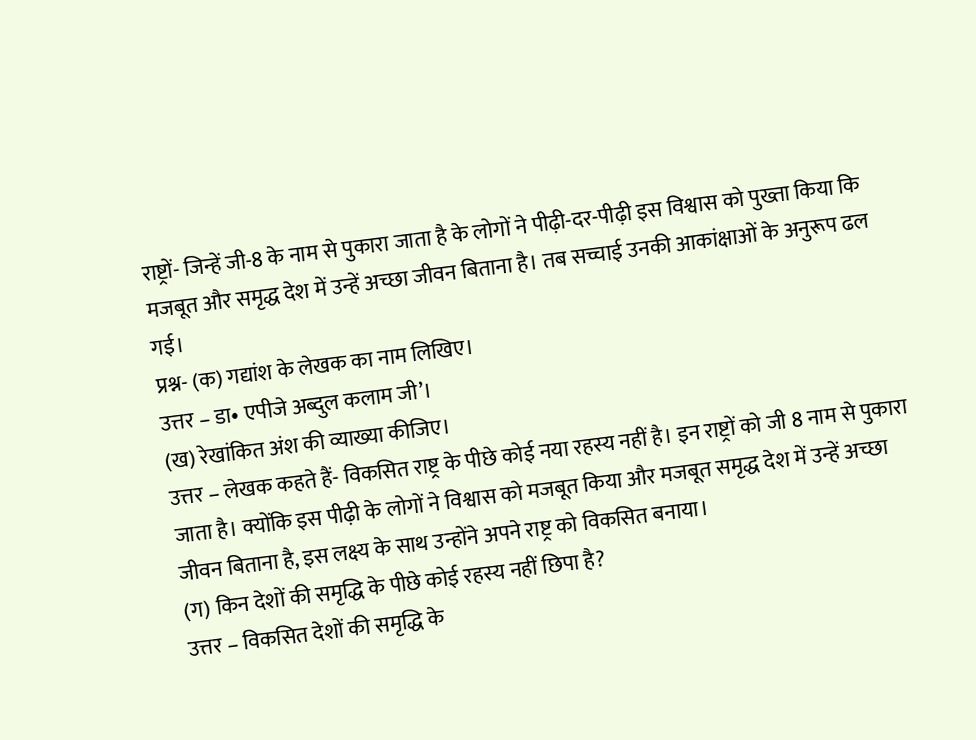राष्ट्रों- जिन्हें जी-8 के नाम से पुकारा जाता है के लोगों ने पीढ़ी-दर-पीढ़ी इस विश्वास को पुख्ता किया कि मजबूत और समृद्ध देश में उन्हें अच्छा जीवन बिताना है। तब सच्चाई उनकी आकांक्षाओं के अनुरूप ढल गई।
प्रश्न- (क) गद्यांश के लेखक का नाम लिखिए।
उत्तर – डा• एपीजे अब्दुल कलाम जी’।
(ख) रेखांकित अंश की व्याख्या कीजिए।
उत्तर – लेखक कहते हैं- विकसित राष्ट्र के पीछे कोई नया रहस्य नहीं है। इन राष्ट्रों को जी 8 नाम से पुकारा जाता है। क्योंकि इस पीढ़ी के लोगों ने विश्वास को मजबूत किया और मजबूत समृद्ध देश में उन्हें अच्छा जीवन बिताना है, इस लक्ष्य के साथ उन्होंने अपने राष्ट्र को विकसित बनाया।
(ग) किन देशों की समृद्धि के पीछे कोई रहस्य नहीं छिपा है?
उत्तर – विकसित देशों की समृद्धि के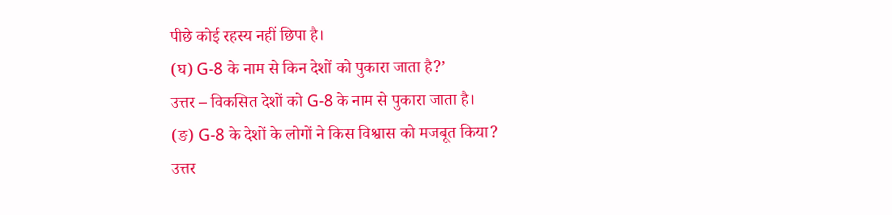पीछे कोई रहस्य नहीं छिपा है।
(घ) G-8 के नाम से किन देशों को पुकारा जाता है?’
उत्तर – विकसित देशों को G-8 के नाम से पुकारा जाता है।
(ङ) G-8 के देशों के लोगों ने किस विश्वास को मजबूत किया?
उत्तर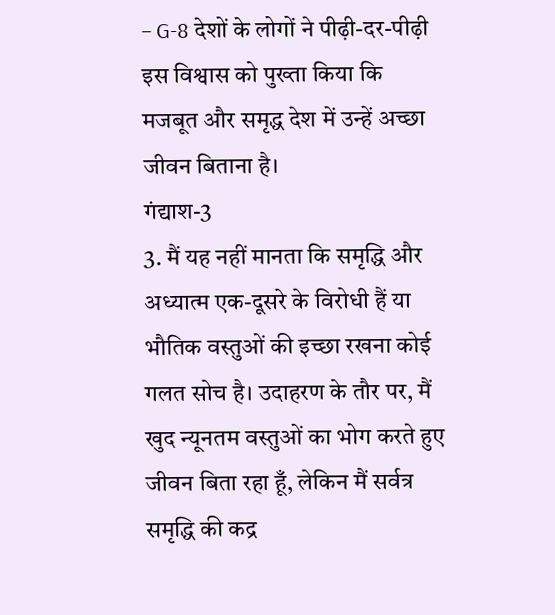– G-8 देशों के लोगों ने पीढ़ी-दर-पीढ़ी इस विश्वास को पुख्ता किया कि मजबूत और समृद्ध देश में उन्हें अच्छा जीवन बिताना है।
गंद्याश-3
3. मैं यह नहीं मानता कि समृद्धि और अध्यात्म एक-दूसरे के विरोधी हैं या भौतिक वस्तुओं की इच्छा रखना कोई गलत सोच है। उदाहरण के तौर पर, मैं खुद न्यूनतम वस्तुओं का भोग करते हुए जीवन बिता रहा हूँ, लेकिन मैं सर्वत्र समृद्धि की कद्र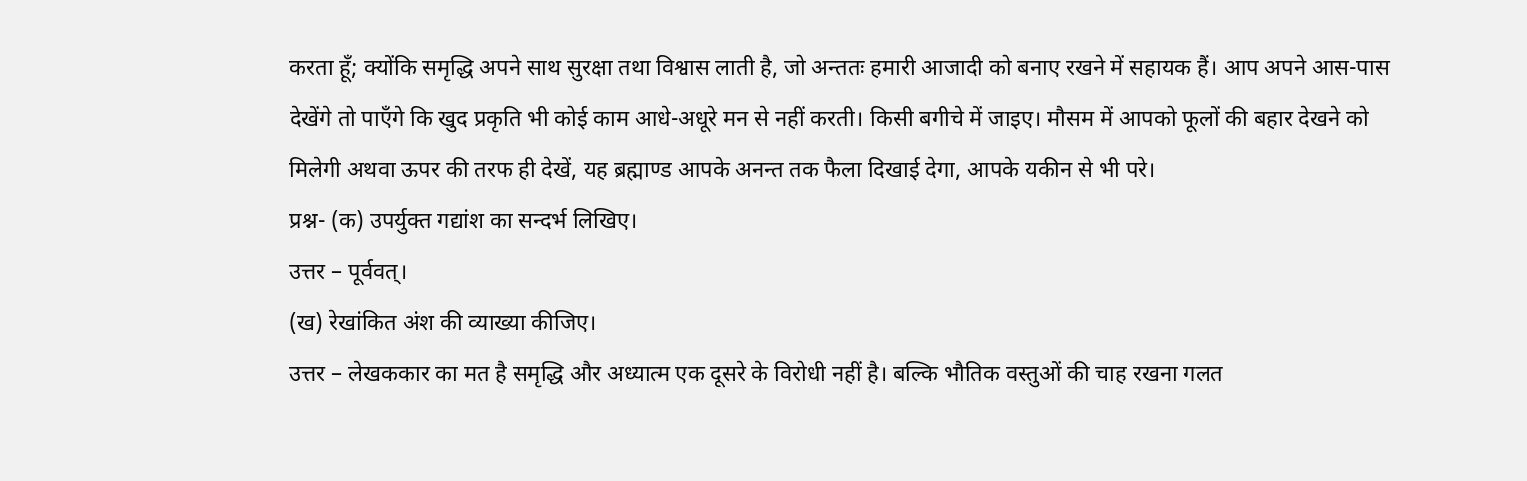करता हूँ; क्योंकि समृद्धि अपने साथ सुरक्षा तथा विश्वास लाती है, जो अन्ततः हमारी आजादी को बनाए रखने में सहायक हैं। आप अपने आस-पास देखेंगे तो पाएँगे कि खुद प्रकृति भी कोई काम आधे-अधूरे मन से नहीं करती। किसी बगीचे में जाइए। मौसम में आपको फूलों की बहार देखने को मिलेगी अथवा ऊपर की तरफ ही देखें, यह ब्रह्माण्ड आपके अनन्त तक फैला दिखाई देगा, आपके यकीन से भी परे।
प्रश्न- (क) उपर्युक्त गद्यांश का सन्दर्भ लिखिए।
उत्तर – पूर्ववत्।
(ख) रेखांकित अंश की व्याख्या कीजिए।
उत्तर – लेखककार का मत है समृद्धि और अध्यात्म एक दूसरे के विरोधी नहीं है। बल्कि भौतिक वस्तुओं की चाह रखना गलत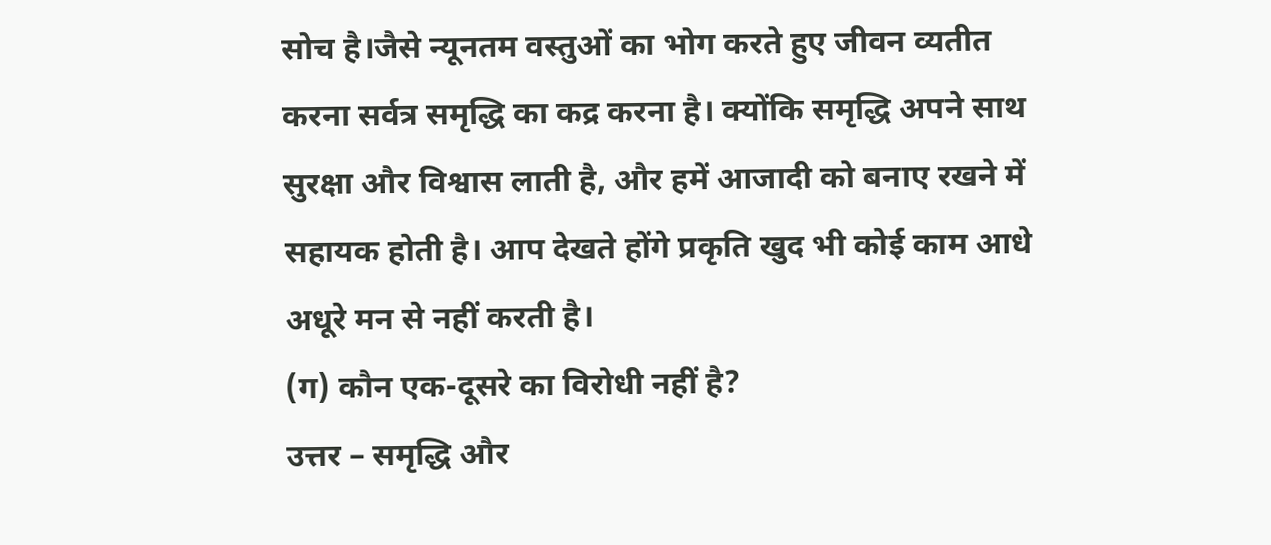सोच है।जैसे न्यूनतम वस्तुओं का भोग करते हुए जीवन व्यतीत करना सर्वत्र समृद्धि का कद्र करना है। क्योंकि समृद्धि अपने साथ सुरक्षा और विश्वास लाती है, और हमें आजादी को बनाए रखने में सहायक होती है। आप देखते होंगे प्रकृति खुद भी कोई काम आधे अधूरे मन से नहीं करती है।
(ग) कौन एक-दूसरे का विरोधी नहीं है?
उत्तर – समृद्धि और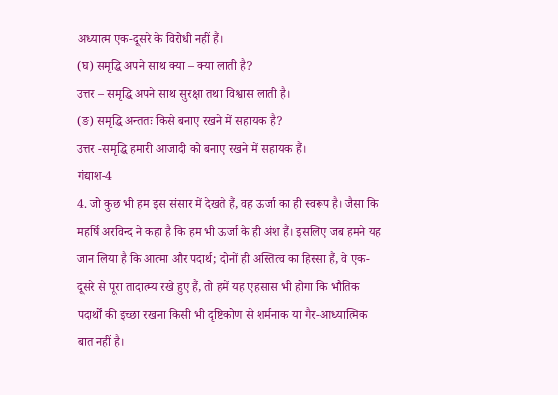अध्यात्म एक-दूसरे के विरोधी नहीं हैं।
(घ) समृद्धि अपने साथ क्या – क्या लाती है?
उत्तर – समृद्धि अपने साथ सुरक्षा तथा विश्वास लाती है।
(ङ) समृद्धि अन्ततः किसे बनाए रखने में सहायक है?
उत्तर -समृद्धि हमारी आजादी को बनाए रखने में सहायक हैं।
गंद्याश-4
4. जो कुछ भी हम इस संसार में देखते हैं, वह ऊर्जा का ही स्वरूप है। जैसा कि महर्षि अरविन्द ने कहा है कि हम भी ऊर्जा के ही अंश हैं। इसलिए जब हमने यह जान लिया है कि आत्मा और पदार्थ; दोनों ही अस्तित्व का हिस्सा हैं, वे एक-दूसरे से पूरा तादात्म्य रखे हुए हैं, तो हमें यह एहसास भी होगा कि भौतिक पदार्थों की इच्छा रखना किसी भी दृष्टिकोण से शर्मनाक या गैर-आध्यात्मिक बात नहीं है।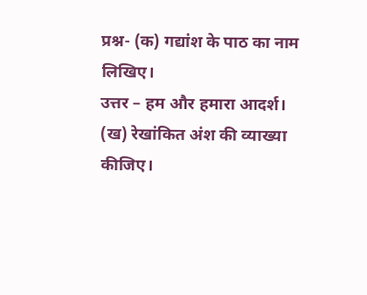प्रश्न- (क) गद्यांश के पाठ का नाम लिखिए।
उत्तर – हम और हमारा आदर्श।
(ख) रेखांकित अंश की व्याख्या कीजिए।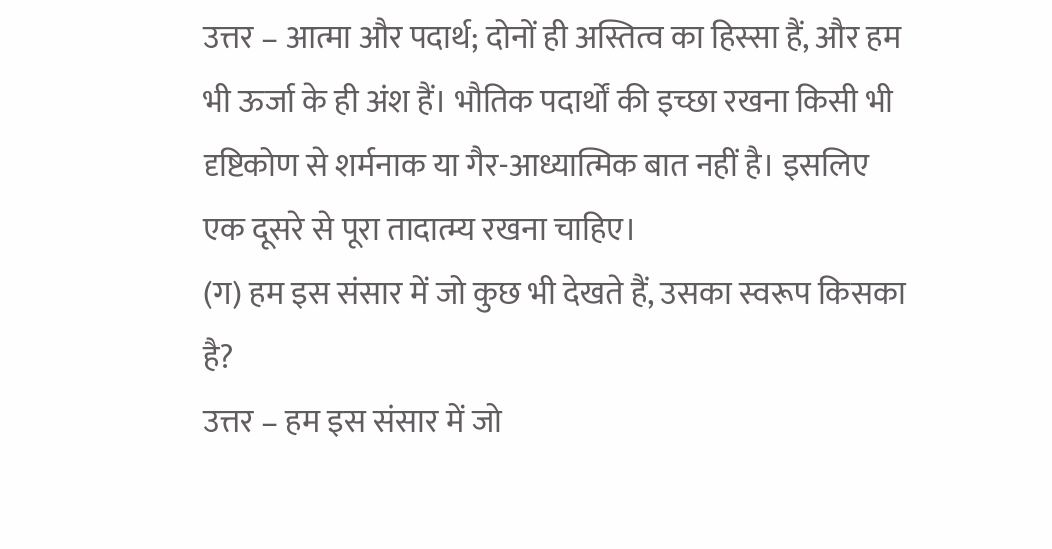उत्तर – आत्मा और पदार्थ; दोनों ही अस्तित्व का हिस्सा हैं, और हम भी ऊर्जा के ही अंश हैं। भौतिक पदार्थों की इच्छा रखना किसी भी दृष्टिकोण से शर्मनाक या गैर-आध्यात्मिक बात नहीं है। इसलिए एक दूसरे से पूरा तादात्म्य रखना चाहिए।
(ग) हम इस संसार में जो कुछ भी देखते हैं, उसका स्वरूप किसका है?
उत्तर – हम इस संसार में जो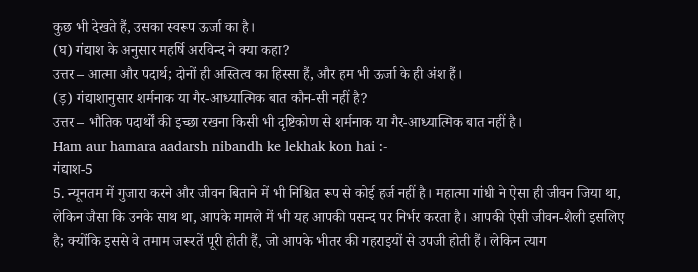कुछ भी देखते हैं, उसका स्वरूप ऊर्जा का है।
(घ) गंद्याश के अनुसार महर्षि अरविन्द ने क्या कहा?
उत्तर – आत्मा और पदार्थ; दोनों ही अस्तित्व का हिस्सा हैं, और हम भी ऊर्जा के ही अंश हैं।
(ड़) गंद्याशानुसार शर्मनाक या गैर-आध्यात्मिक बात कौन-सी नहीं है?
उत्तर – भौतिक पदार्थों की इच्छा रखना किसी भी दृष्टिकोण से शर्मनाक या गैर-आध्यात्मिक बात नहीं है।
Ham aur hamara aadarsh nibandh ke lekhak kon hai :-
गंद्याश-5
5. न्यूनतम में गुजारा करने और जीवन बिताने में भी निश्चित रूप से कोई हर्ज नहीं है। महात्मा गांधी ने ऐसा ही जीवन जिया था, लेकिन जैसा कि उनके साथ था, आपके मामले में भी यह आपकी पसन्द पर निर्भर करता है। आपकी ऐसी जीवन-शैली इसलिए है; क्योंकि इससे वे तमाम जरूरतें पूरी होती हैं, जो आपके भीतर की गहराइयों से उपजी होती हैं। लेकिन त्याग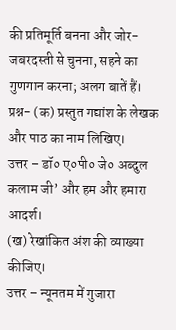की प्रतिमूर्ति बनना और जोर-जबरदस्ती से चुनना, सहने का गुणगान करना; अलग बातें हैं।
प्रश्न- (क) प्रस्तुत गद्यांश के लेखक और पाठ का नाम लिखिए।
उत्तर – डॉ० ए०पी० जे० अब्दुल कलाम जी’ और हम और हमारा आदर्श।
(ख) रेखांकित अंश की व्याख्या कीजिए।
उत्तर – न्यूनतम में गुजारा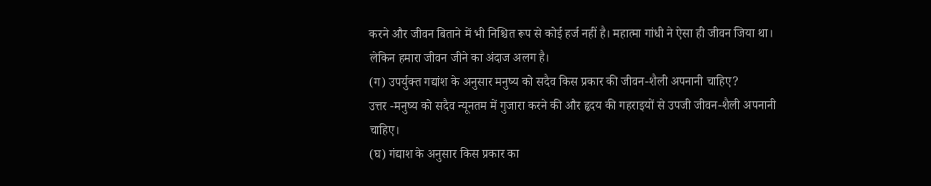करने और जीवन बिताने में भी निश्चित रूप से कोई हर्ज नहीं है। महात्मा गांधी ने ऐसा ही जीवन जिया था। लेकिन हमारा जीवन जीने का अंदाज अलग है।
(ग) उपर्युक्त गद्यांश के अनुसार मनुष्य को सदैव किस प्रकार की जीवन-शैली अपनानी चाहिए?
उत्तर -मनुष्य को सदैव न्यूनतम में गुजारा करने की और हृदय की गहराइयों से उपजी जीवन-शैली अपनानी चाहिए।
(घ) गंद्याश के अनुसार किस प्रकार का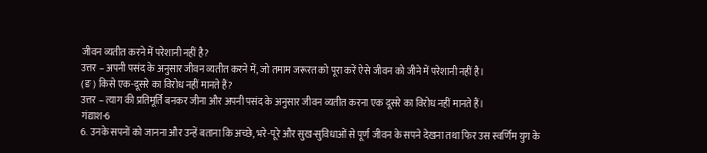जीवन व्यतीत करने में परेशानी नहीं है?
उत्तर – अपनी पसंद के अनुसार जीवन व्यतीत करने में, जो तमाम जरूरत को पूरा करें ऐसे जीवन को जीने में परेशानी नहीं है।
(ङ) किसे एक-दूसरे का विरोध नहीं मानते हैं?
उत्तर – त्याग की प्रतिमूर्ति बनकर जीना और अपनी पसंद के अनुसार जीवन व्यतीत करना एक दूसरे का विरोध नहीं मानते हैं।
गंद्याश-6
6. उनके सपनों को जानना और उन्हें बताना कि अच्छे, भरे-पूरे और सुख-सुविधाओं से पूर्ण जीवन के सपने देखना तथा फिर उस स्वर्णिम युग के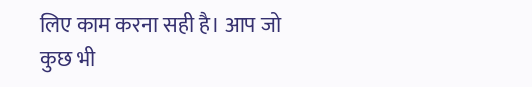लिए काम करना सही है। आप जो कुछ भी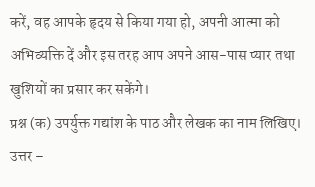करें, वह आपके हृदय से किया गया हो, अपनी आत्मा को अभिव्यक्ति दें और इस तरह आप अपने आस-पास प्यार तथा खुशियों का प्रसार कर सकेंगे।
प्रश्न (क) उपर्युक्त गद्यांश के पाठ और लेखक का नाम लिखिए।
उत्तर –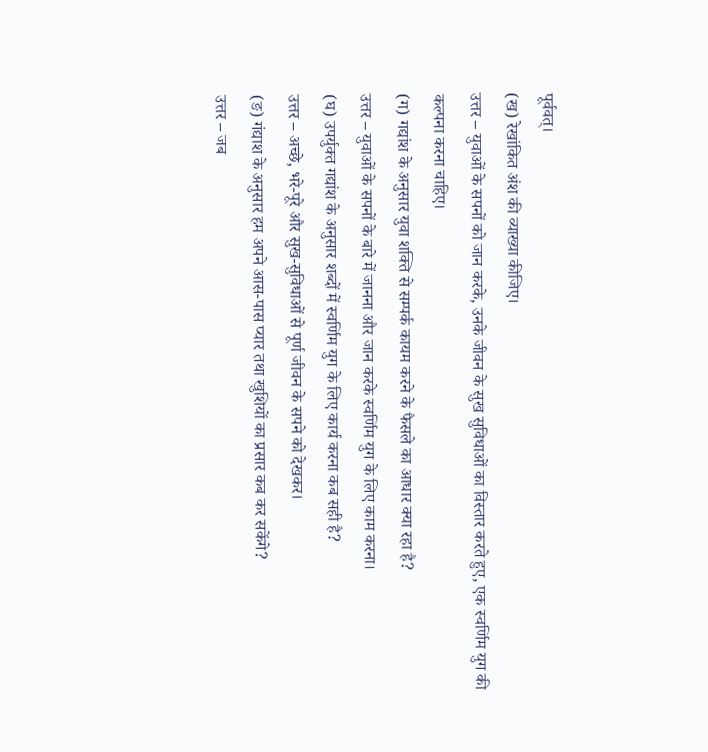पूर्ववत्।
(ख) रेखांकित अंश की व्याख्या कीजिए।
उत्तर – युवाओं के सपनों को जान करके, उनके जीवन के सुख सुविधाओं का विस्तार करते हुए, एक स्वर्णिम युग की कल्पना करना चाहिए।
(ग) गद्यांश के अनुसार युवा शक्ति से सम्पर्क कायम करने के फैसले का आधार क्या रहा है?
उत्तर – युवाओं के सपनों के बारे में जानना और जान करके स्वर्णिम युग के लिए काम करना।
(घ) उपर्युक्त गद्यांश के अनुसार शब्दों में स्वर्णिम युग के लिए कार्य करना कब सही है?
उत्तर – अच्छे, भरे-पूरे और सुख-सुविधाओं से पूर्ण जीवन के सपने को देखकर।
(ङ) गंद्याश के अनुसार हम अपने आस-पास प्यार तथा खुशियों का प्रसार कब कर सकेंगे?
उत्तर – जब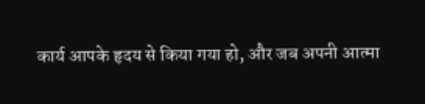कार्य आपके हृदय से किया गया हो, और जब अपनी आत्मा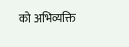को अभिव्यक्ति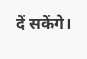दें सकेंगे।